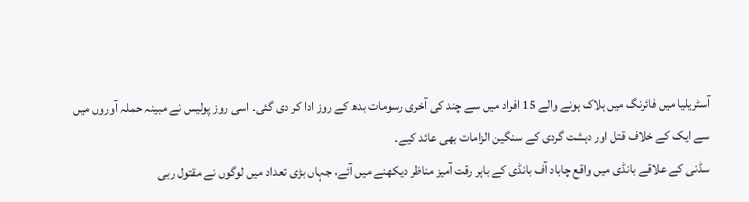آسٹریلیا میں فائرنگ میں ہلاک ہونے والے 15 افراد میں سے چند کی آخری رسومات بدھ کے روز ادا کر دی گئی۔ اسی روز پولیس نے مبینہ حملہ آوروں میں سے ایک کے خلاف قتل اور دہشت گردی کے سنگین الزامات بھی عائد کیے۔
سڈنی کے علاقے بانڈی میں واقع چاباد آف بانڈی کے باہر رقت آمیز مناظر دیکھنے میں آئے، جہاں بڑی تعداد میں لوگوں نے مقتول ربی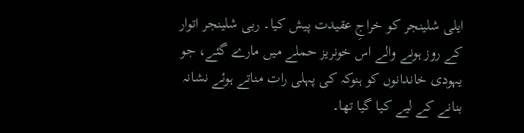ایلی شلینجر کو خراجِ عقیدت پیش کیا۔ ربی شلینجر اتوار کے روز ہونے والے اس خونریز حملے میں مارے گئے، جو یہودی خاندانوں کو ہنوکہ کی پہلی رات مناتے ہوئے نشانہ بنانے کے لیے کیا گیا تھا۔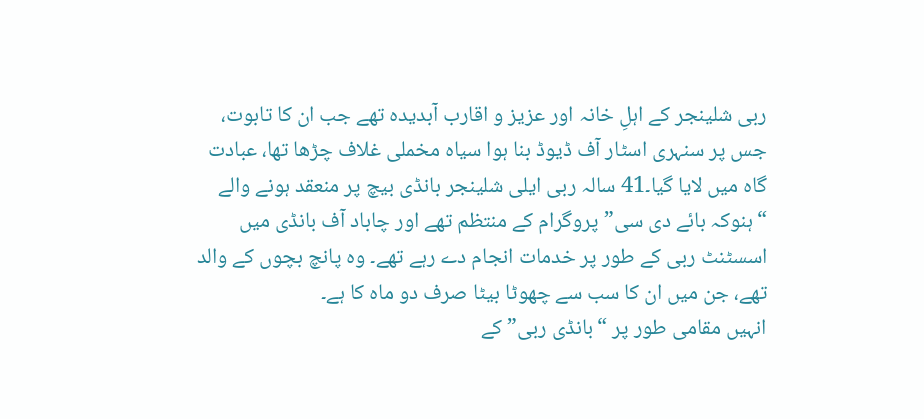ربی شلینجر کے اہلِ خانہ اور عزیز و اقارب آبدیدہ تھے جب ان کا تابوت، جس پر سنہری اسٹار آف ڈیوڈ بنا ہوا سیاہ مخملی غلاف چڑھا تھا، عبادت گاہ میں لایا گیا۔41 سالہ ربی ایلی شلینجر بانڈی بیچ پر منعقد ہونے والے “ہنوکہ بائے دی سی” پروگرام کے منتظم تھے اور چاباد آف بانڈی میں اسسٹنٹ ربی کے طور پر خدمات انجام دے رہے تھے۔ وہ پانچ بچوں کے والد تھے، جن میں ان کا سب سے چھوٹا بیٹا صرف دو ماہ کا ہے۔
انہیں مقامی طور پر “بانڈی ربی” کے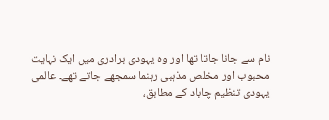نام سے جانا جاتا تھا اور وہ یہودی برادری میں ایک نہایت محبوب اور مخلص مذہبی رہنما سمجھے جاتے تھے۔ عالمی یہودی تنظیم چاباد کے مطابق،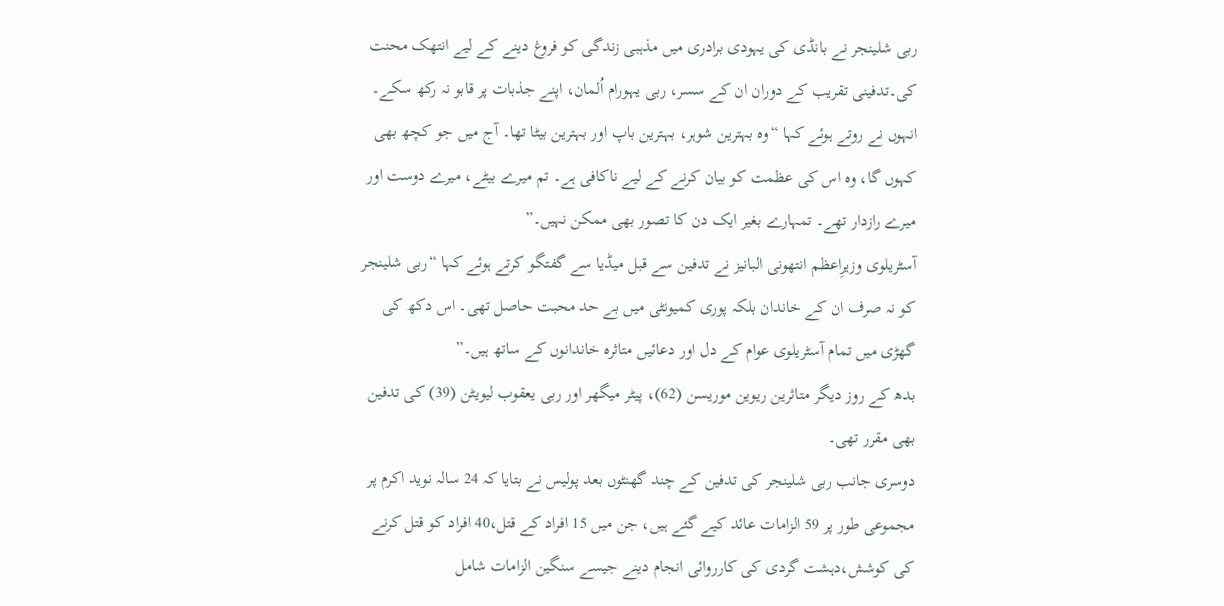ربی شلینجر نے بانڈی کی یہودی برادری میں مذہبی زندگی کو فروغ دینے کے لیے انتھک محنت کی۔تدفینی تقریب کے دوران ان کے سسر، ربی یہورام اُلمان، اپنے جذبات پر قابو نہ رکھ سکے۔ انہوں نے روتے ہوئے کہا “وہ بہترین شوہر، بہترین باپ اور بہترین بیٹا تھا۔ آج میں جو کچھ بھی کہوں گا، وہ اس کی عظمت کو بیان کرنے کے لیے ناکافی ہے۔ تم میرے بیٹے، میرے دوست اور میرے رازدار تھے۔ تمہارے بغیر ایک دن کا تصور بھی ممکن نہیں۔”
آسٹریلوی وزیرِاعظم انتھونی البانیز نے تدفین سے قبل میڈیا سے گفتگو کرتے ہوئے کہا “ربی شلینجر کو نہ صرف ان کے خاندان بلکہ پوری کمیونٹی میں بے حد محبت حاصل تھی۔ اس دکھ کی گھڑی میں تمام آسٹریلوی عوام کے دل اور دعائیں متاثرہ خاندانوں کے ساتھ ہیں۔”
بدھ کے روز دیگر متاثرین ریوین موریسن (62)، پیٹر میگھر اور ربی یعقوب لیویٹن (39) کی تدفین بھی مقرر تھی۔
دوسری جانب ربی شلینجر کی تدفین کے چند گھنٹوں بعد پولیس نے بتایا کہ 24 سالہ نوید اکرم پر مجموعی طور پر 59 الزامات عائد کیے گئے ہیں، جن میں 15 افراد کے قتل،40 افراد کو قتل کرنے کی کوشش،دہشت گردی کی کارروائی انجام دینے جیسے سنگین الزامات شامل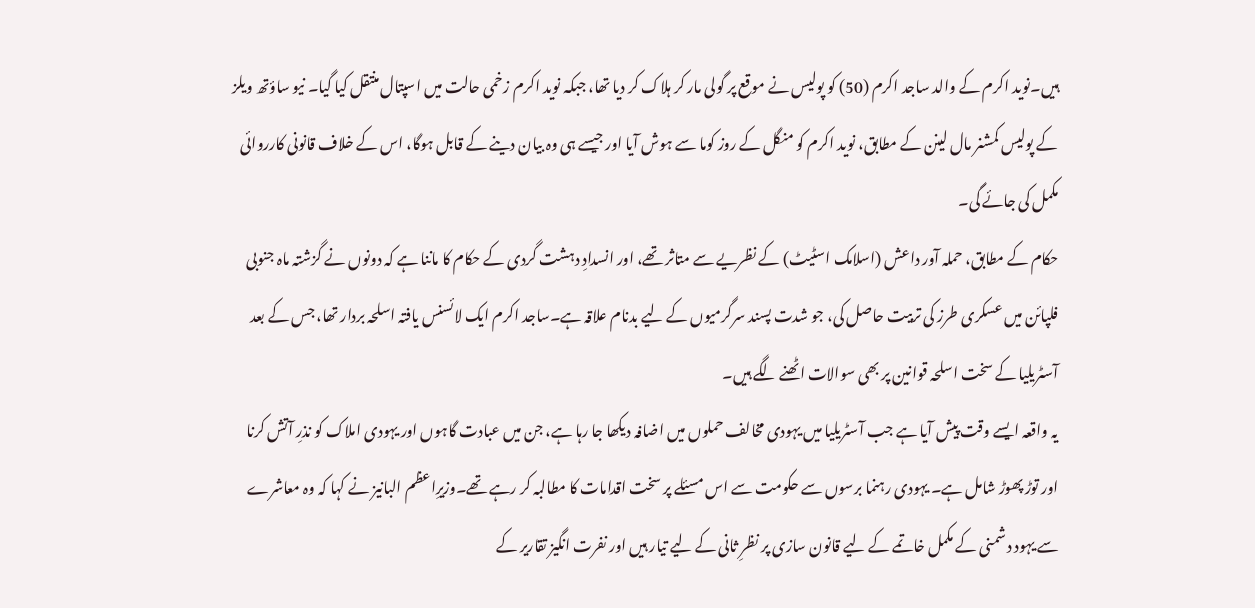ہیں۔نوید اکرم کے والد ساجد اکرم (50) کو پولیس نے موقع پر گولی مار کر ہلاک کر دیا تھا، جبکہ نوید اکرم زخمی حالت میں اسپتال منتقل کیا گیا۔ نیو ساؤتھ ویلز کے پولیس کمشنر مال لینن کے مطابق، نوید اکرم کو منگل کے روز کوما سے ہوش آیا اور جیسے ہی وہ بیان دینے کے قابل ہوگا، اس کے خلاف قانونی کارروائی مکمل کی جائے گی۔
حکام کے مطابق، حملہ آور داعش (اسلامک اسٹیٹ) کے نظریے سے متاثر تھے، اور انسدادِ دہشت گردی کے حکام کا ماننا ہے کہ دونوں نے گزشتہ ماہ جنوبی فلپائن میں عسکری طرز کی تربیت حاصل کی، جو شدت پسند سرگرمیوں کے لیے بدنام علاقہ ہے۔ساجد اکرم ایک لائسنس یافتہ اسلحہ بردار تھا، جس کے بعد آسٹریلیا کے سخت اسلحہ قوانین پر بھی سوالات اٹھنے لگے ہیں۔
یہ واقعہ ایسے وقت پیش آیا ہے جب آسٹریلیا میں یہودی مخالف حملوں میں اضافہ دیکھا جا رہا ہے، جن میں عبادت گاہوں اور یہودی املاک کو نذرِ آتش کرنا اور توڑ پھوڑ شامل ہے۔ یہودی رہنما برسوں سے حکومت سے اس مسئلے پر سخت اقدامات کا مطالبہ کر رہے تھے۔وزیرِاعظم البانیز نے کہا کہ وہ معاشرے سے یہود دشمنی کے مکمل خاتمے کے لیے قانون سازی پر نظرِ ثانی کے لیے تیار ہیں اور نفرت انگیز تقاریر کے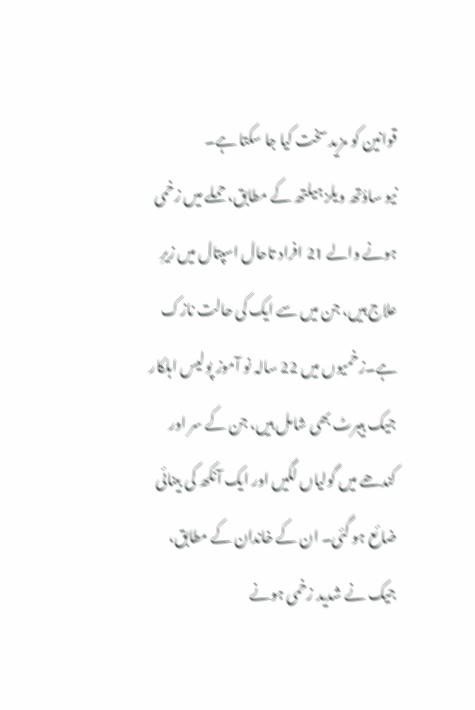قوانین کو مزید سخت کیا جا سکتا ہے۔
نیو ساؤتھ ویلز ہیلتھ کے مطابق، حملے میں زخمی ہونے والے 21 افراد تاحال اسپتال میں زیرِ علاج ہیں، جن میں سے ایک کی حالت نازک ہے۔زخمیوں میں 22 سالہ نو آموز پولیس اہلکار جیک ہیبرٹ بھی شامل ہیں، جن کے سر اور کندھے میں گولیاں لگیں اور ایک آنکھ کی بینائی ضائع ہو گئی۔ ان کے خاندان کے مطابق، جیک نے شدید زخمی ہونے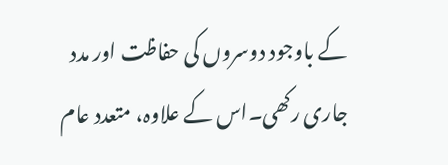کے باوجود دوسروں کی حفاظت اور مدد جاری رکھی۔اس کے علاوہ، متعدد عام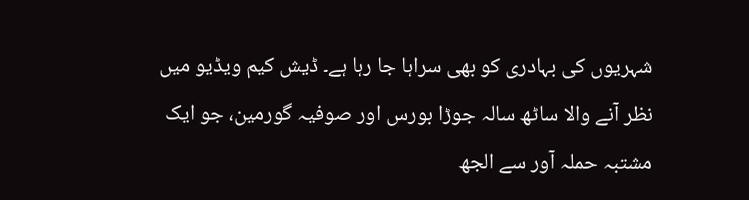شہریوں کی بہادری کو بھی سراہا جا رہا ہے۔ ڈیش کیم ویڈیو میں نظر آنے والا ساٹھ سالہ جوڑا بورس اور صوفیہ گورمین، جو ایک مشتبہ حملہ آور سے الجھ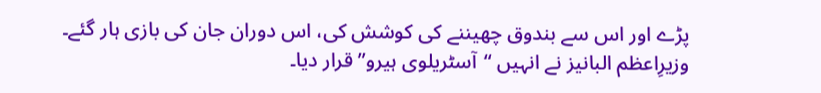پڑے اور اس سے بندوق چھیننے کی کوشش کی، اس دوران جان کی بازی ہار گئے۔ وزیرِاعظم البانیز نے انہیں “آسٹریلوی ہیرو” قرار دیا۔